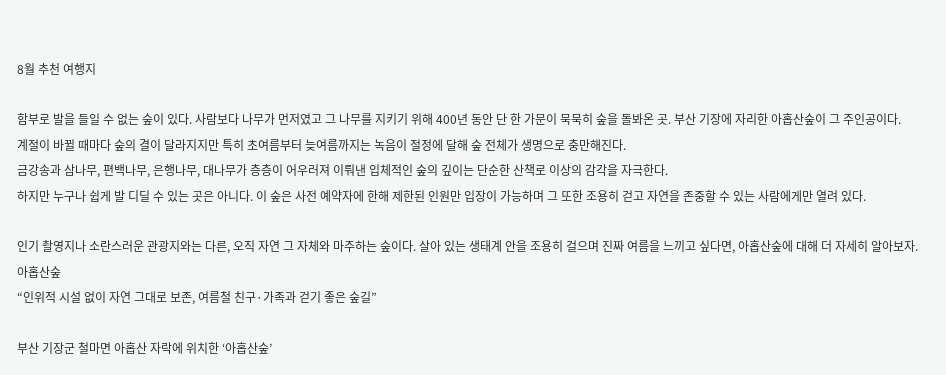8월 추천 여행지

함부로 발을 들일 수 없는 숲이 있다. 사람보다 나무가 먼저였고 그 나무를 지키기 위해 400년 동안 단 한 가문이 묵묵히 숲을 돌봐온 곳. 부산 기장에 자리한 아홉산숲이 그 주인공이다.
계절이 바뀔 때마다 숲의 결이 달라지지만 특히 초여름부터 늦여름까지는 녹음이 절정에 달해 숲 전체가 생명으로 충만해진다.
금강송과 삼나무, 편백나무, 은행나무, 대나무가 층층이 어우러져 이뤄낸 입체적인 숲의 깊이는 단순한 산책로 이상의 감각을 자극한다.
하지만 누구나 쉽게 발 디딜 수 있는 곳은 아니다. 이 숲은 사전 예약자에 한해 제한된 인원만 입장이 가능하며 그 또한 조용히 걷고 자연을 존중할 수 있는 사람에게만 열려 있다.

인기 촬영지나 소란스러운 관광지와는 다른, 오직 자연 그 자체와 마주하는 숲이다. 살아 있는 생태계 안을 조용히 걸으며 진짜 여름을 느끼고 싶다면, 아홉산숲에 대해 더 자세히 알아보자.
아홉산숲
“인위적 시설 없이 자연 그대로 보존, 여름철 친구·가족과 걷기 좋은 숲길”

부산 기장군 철마면 아홉산 자락에 위치한 ‘아홉산숲’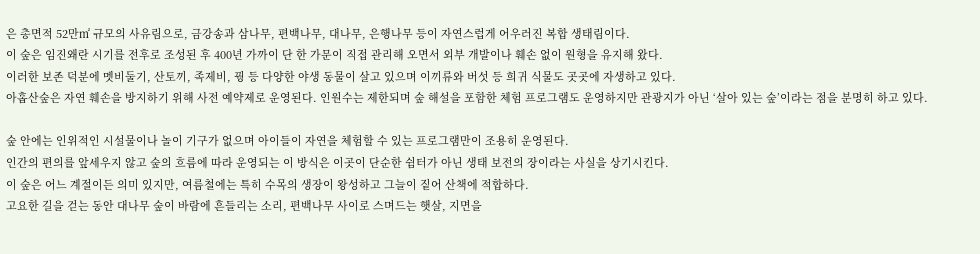은 총면적 52만㎡ 규모의 사유림으로, 금강송과 삼나무, 편백나무, 대나무, 은행나무 등이 자연스럽게 어우러진 복합 생태림이다.
이 숲은 임진왜란 시기를 전후로 조성된 후 400년 가까이 단 한 가문이 직접 관리해 오면서 외부 개발이나 훼손 없이 원형을 유지해 왔다.
이러한 보존 덕분에 멧비둘기, 산토끼, 족제비, 꿩 등 다양한 야생 동물이 살고 있으며 이끼류와 버섯 등 희귀 식물도 곳곳에 자생하고 있다.
아홉산숲은 자연 훼손을 방지하기 위해 사전 예약제로 운영된다. 인원수는 제한되며 숲 해설을 포함한 체험 프로그램도 운영하지만 관광지가 아닌 ‘살아 있는 숲’이라는 점을 분명히 하고 있다.

숲 안에는 인위적인 시설물이나 놀이 기구가 없으며 아이들이 자연을 체험할 수 있는 프로그램만이 조용히 운영된다.
인간의 편의를 앞세우지 않고 숲의 흐름에 따라 운영되는 이 방식은 이곳이 단순한 쉼터가 아닌 생태 보전의 장이라는 사실을 상기시킨다.
이 숲은 어느 계절이든 의미 있지만, 여름철에는 특히 수목의 생장이 왕성하고 그늘이 짙어 산책에 적합하다.
고요한 길을 걷는 동안 대나무 숲이 바람에 흔들리는 소리, 편백나무 사이로 스며드는 햇살, 지면을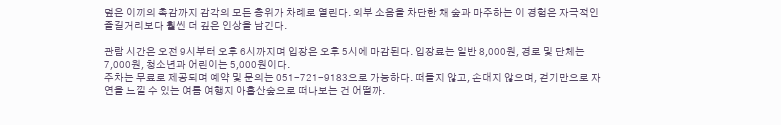덮은 이끼의 촉감까지 감각의 모든 층위가 차례로 열린다. 외부 소음을 차단한 채 숲과 마주하는 이 경험은 자극적인 즐길거리보다 훨씬 더 깊은 인상을 남긴다.

관람 시간은 오전 9시부터 오후 6시까지며 입장은 오후 5시에 마감된다. 입장료는 일반 8,000원, 경로 및 단체는 7,000원, 청소년과 어린이는 5,000원이다.
주차는 무료로 제공되며 예약 및 문의는 051-721-9183으로 가능하다. 떠들지 않고, 손대지 않으며, 걷기만으로 자연을 느낄 수 있는 여름 여행지 아홉산숲으로 떠나보는 건 어떨까.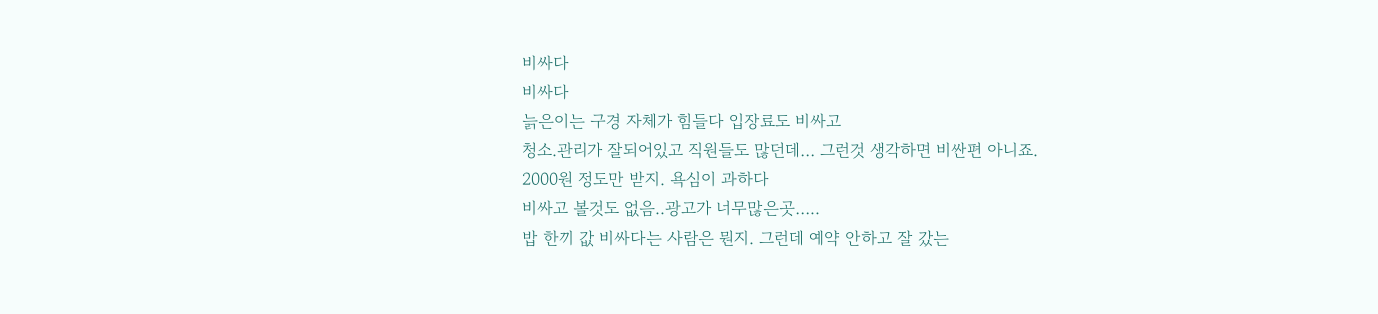비싸다
비싸다
늙은이는 구경 자체가 힘들다 입장료도 비싸고
청소.관리가 잘되어있고 직원들도 많던데… 그런것 생각하면 비싼편 아니죠.
2000원 정도만 받지. 욕심이 과하다
비싸고 볼것도 없음..광고가 너무많은곳…..
밥 한끼 값 비싸다는 사람은 뭔지. 그런데 예약 안하고 잘 갔는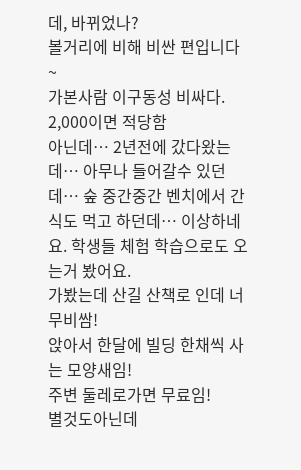데, 바뀌었나?
볼거리에 비해 비싼 편입니다~
가본사람 이구동성 비싸다.
2,000이면 적당함
아닌데… 2년전에 갔다왔는데… 아무나 들어갈수 있던데… 숲 중간중간 벤치에서 간식도 먹고 하던데… 이상하네요. 학생들 체험 학습으로도 오는거 봤어요.
가봤는데 산길 산책로 인데 너무비쌈!
앉아서 한달에 빌딩 한채씩 사는 모양새임!
주변 둘레로가면 무료임!
별것도아닌데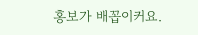홍보가 배꼽이커요.